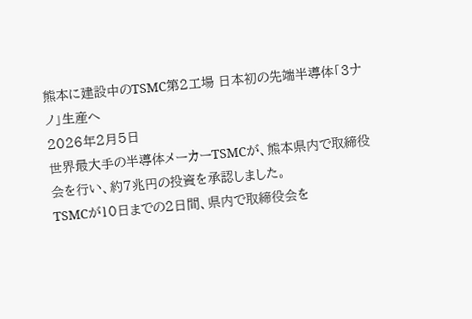熊本に建設中のTSMC第2工場 日本初の先端半導体「3ナノ」生産へ
2026年2月5日
世界最大手の半導体メーカーTSMCが、熊本県内で取締役会を行い、約7兆円の投資を承認しました。
TSMCが10日までの2日間、県内で取締役会を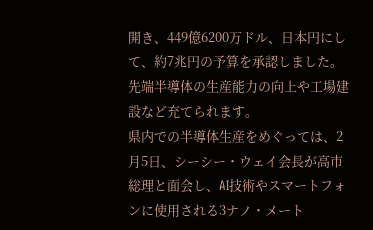開き、449億6200万ドル、日本円にして、約7兆円の予算を承認しました。
先端半導体の生産能力の向上や工場建設など充てられます。
県内での半導体生産をめぐっては、2月5日、シーシー・ウェイ会長が高市総理と面会し、AI技術やスマートフォンに使用される3ナノ・メート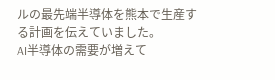ルの最先端半導体を熊本で生産する計画を伝えていました。
AI半導体の需要が増えて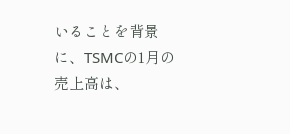いることを背景に、TSMCの1月の売上高は、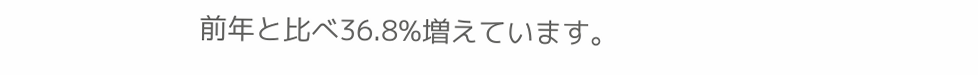前年と比べ36.8%増えています。